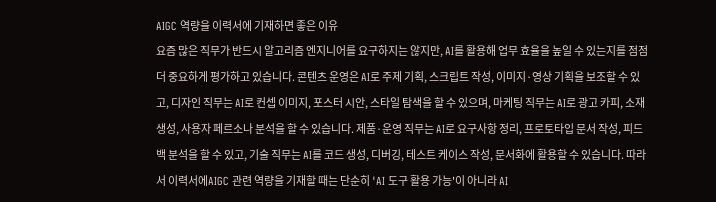AIGC 역량을 이력서에 기재하면 좋은 이유
요즘 많은 직무가 반드시 알고리즘 엔지니어를 요구하지는 않지만, AI를 활용해 업무 효율을 높일 수 있는지를 점점 더 중요하게 평가하고 있습니다. 콘텐츠 운영은 AI로 주제 기획, 스크립트 작성, 이미지·영상 기획을 보조할 수 있고, 디자인 직무는 AI로 컨셉 이미지, 포스터 시안, 스타일 탐색을 할 수 있으며, 마케팅 직무는 AI로 광고 카피, 소재 생성, 사용자 페르소나 분석을 할 수 있습니다. 제품·운영 직무는 AI로 요구사항 정리, 프로토타입 문서 작성, 피드백 분석을 할 수 있고, 기술 직무는 AI를 코드 생성, 디버깅, 테스트 케이스 작성, 문서화에 활용할 수 있습니다. 따라서 이력서에AIGC 관련 역량을 기재할 때는 단순히 'AI 도구 활용 가능'이 아니라 AI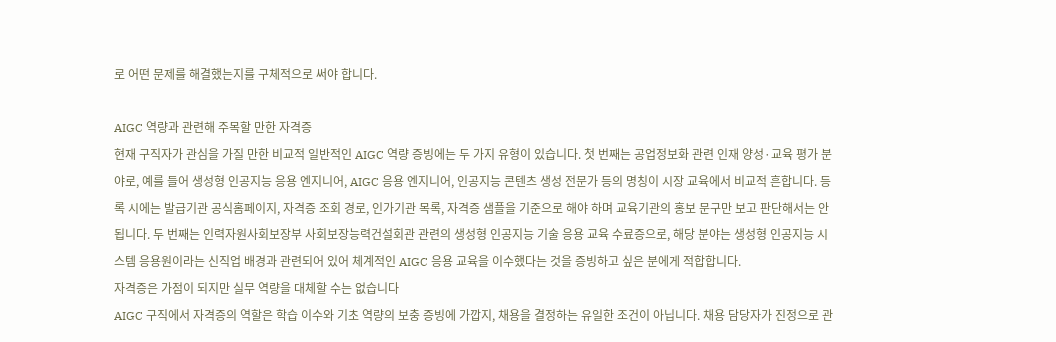로 어떤 문제를 해결했는지를 구체적으로 써야 합니다.

AIGC 역량과 관련해 주목할 만한 자격증
현재 구직자가 관심을 가질 만한 비교적 일반적인 AIGC 역량 증빙에는 두 가지 유형이 있습니다. 첫 번째는 공업정보화 관련 인재 양성·교육 평가 분야로, 예를 들어 생성형 인공지능 응용 엔지니어, AIGC 응용 엔지니어, 인공지능 콘텐츠 생성 전문가 등의 명칭이 시장 교육에서 비교적 흔합니다. 등록 시에는 발급기관 공식홈페이지, 자격증 조회 경로, 인가기관 목록, 자격증 샘플을 기준으로 해야 하며 교육기관의 홍보 문구만 보고 판단해서는 안 됩니다. 두 번째는 인력자원사회보장부 사회보장능력건설회관 관련의 생성형 인공지능 기술 응용 교육 수료증으로, 해당 분야는 생성형 인공지능 시스템 응용원이라는 신직업 배경과 관련되어 있어 체계적인 AIGC 응용 교육을 이수했다는 것을 증빙하고 싶은 분에게 적합합니다.
자격증은 가점이 되지만 실무 역량을 대체할 수는 없습니다
AIGC 구직에서 자격증의 역할은 학습 이수와 기초 역량의 보충 증빙에 가깝지, 채용을 결정하는 유일한 조건이 아닙니다. 채용 담당자가 진정으로 관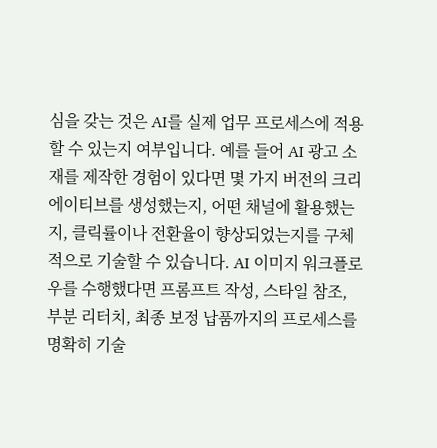심을 갖는 것은 AI를 실제 업무 프로세스에 적용할 수 있는지 여부입니다. 예를 들어 AI 광고 소재를 제작한 경험이 있다면 몇 가지 버전의 크리에이티브를 생성했는지, 어떤 채널에 활용했는지, 클릭률이나 전환율이 향상되었는지를 구체적으로 기술할 수 있습니다. AI 이미지 워크플로우를 수행했다면 프롬프트 작성, 스타일 참조, 부분 리터치, 최종 보정 납품까지의 프로세스를 명확히 기술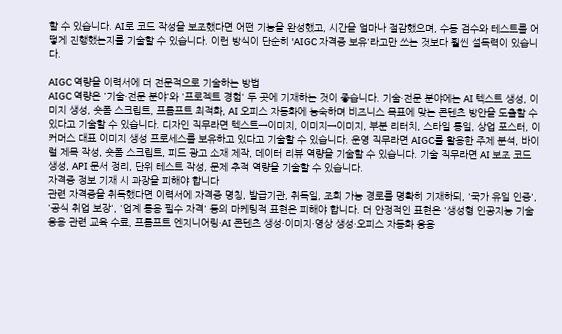할 수 있습니다. AI로 코드 작성을 보조했다면 어떤 기능을 완성했고, 시간을 얼마나 절감했으며, 수동 검수와 테스트를 어떻게 진행했는지를 기술할 수 있습니다. 이런 방식이 단순히 'AIGC 자격증 보유'라고만 쓰는 것보다 훨씬 설득력이 있습니다.

AIGC 역량을 이력서에 더 전문적으로 기술하는 방법
AIGC 역량은 '기술·전문 분야'와 '프로젝트 경험' 두 곳에 기재하는 것이 좋습니다. 기술·전문 분야에는 AI 텍스트 생성, 이미지 생성, 숏폼 스크립트, 프롬프트 최적화, AI 오피스 자동화에 능숙하며 비즈니스 목표에 맞는 콘텐츠 방안을 도출할 수 있다고 기술할 수 있습니다. 디자인 직무라면 텍스트→이미지, 이미지→이미지, 부분 리터치, 스타일 통일, 상업 포스터, 이커머스 대표 이미지 생성 프로세스를 보유하고 있다고 기술할 수 있습니다. 운영 직무라면 AIGC를 활용한 주제 분석, 바이럴 제목 작성, 숏폼 스크립트, 피드 광고 소재 제작, 데이터 리뷰 역량을 기술할 수 있습니다. 기술 직무라면 AI 보조 코드 생성, API 문서 정리, 단위 테스트 작성, 문제 추적 역량을 기술할 수 있습니다.
자격증 정보 기재 시 과장을 피해야 합니다
관련 자격증을 취득했다면 이력서에 자격증 명칭, 발급기관, 취득일, 조회 가능 경로를 명확히 기재하되, '국가 유일 인증', '공식 취업 보장', '업계 통용 필수 자격' 등의 마케팅적 표현은 피해야 합니다. 더 안정적인 표현은 '생성형 인공지능 기술 응용 관련 교육 수료, 프롬프트 엔지니어링·AI 콘텐츠 생성·이미지·영상 생성·오피스 자동화 응용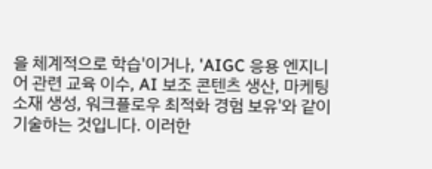을 체계적으로 학습'이거나, 'AIGC 응용 엔지니어 관련 교육 이수, AI 보조 콘텐츠 생산, 마케팅 소재 생성, 워크플로우 최적화 경험 보유'와 같이 기술하는 것입니다. 이러한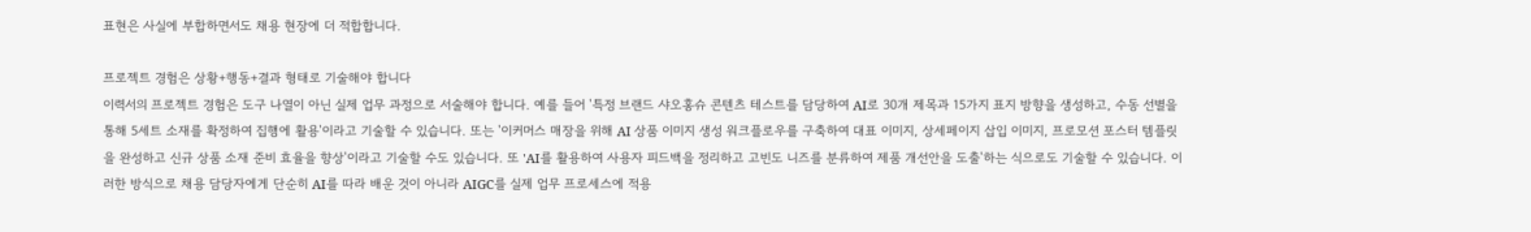표현은 사실에 부합하면서도 채용 현장에 더 적합합니다.

프로젝트 경험은 상황+행동+결과 형태로 기술해야 합니다
이력서의 프로젝트 경험은 도구 나열이 아닌 실제 업무 과정으로 서술해야 합니다. 예를 들어 '특정 브랜드 샤오홍슈 콘텐츠 테스트를 담당하여 AI로 30개 제목과 15가지 표지 방향을 생성하고, 수동 선별을 통해 5세트 소재를 확정하여 집행에 활용'이라고 기술할 수 있습니다. 또는 '이커머스 매장을 위해 AI 상품 이미지 생성 워크플로우를 구축하여 대표 이미지, 상세페이지 삽입 이미지, 프로모션 포스터 템플릿을 완성하고 신규 상품 소재 준비 효율을 향상'이라고 기술할 수도 있습니다. 또 'AI를 활용하여 사용자 피드백을 정리하고 고빈도 니즈를 분류하여 제품 개선안을 도출'하는 식으로도 기술할 수 있습니다. 이러한 방식으로 채용 담당자에게 단순히 AI를 따라 배운 것이 아니라 AIGC를 실제 업무 프로세스에 적용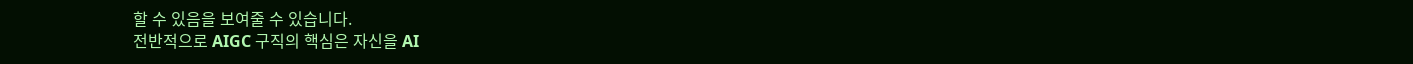할 수 있음을 보여줄 수 있습니다.
전반적으로 AIGC 구직의 핵심은 자신을 AI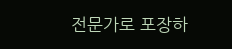전문가로 포장하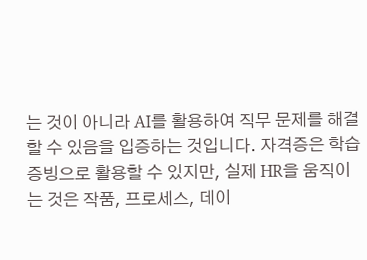는 것이 아니라 AI를 활용하여 직무 문제를 해결할 수 있음을 입증하는 것입니다. 자격증은 학습 증빙으로 활용할 수 있지만, 실제 HR을 움직이는 것은 작품, 프로세스, 데이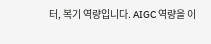터, 복기 역량입니다. AIGC 역량을 이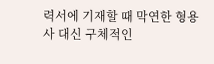력서에 기재할 때 막연한 형용사 대신 구체적인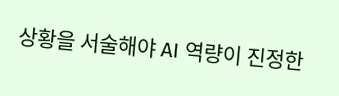상황을 서술해야 AI 역량이 진정한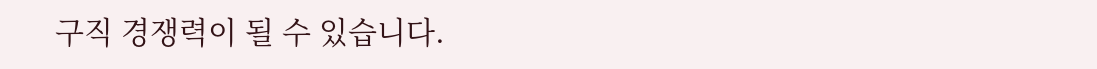구직 경쟁력이 될 수 있습니다.